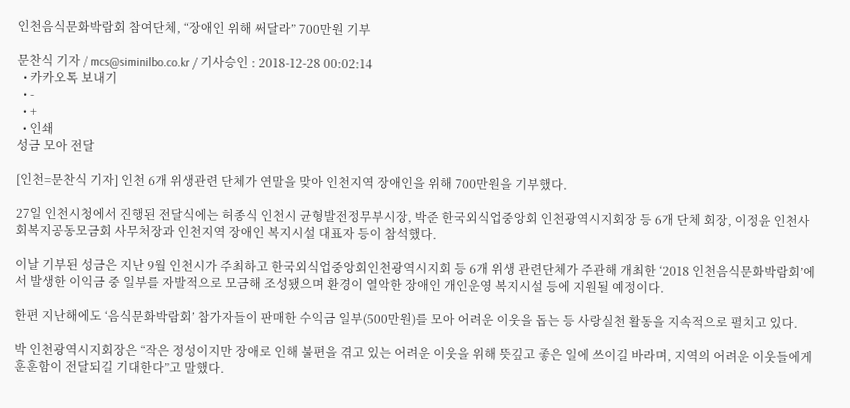인천음식문화박람회 참여단체, “장애인 위해 써달라” 700만원 기부

문찬식 기자 / mcs@siminilbo.co.kr / 기사승인 : 2018-12-28 00:02:14
  • 카카오톡 보내기
  • -
  • +
  • 인쇄
성금 모아 전달

[인천=문찬식 기자] 인천 6개 위생관련 단체가 연말을 맞아 인천지역 장애인을 위해 700만원을 기부했다.

27일 인천시청에서 진행된 전달식에는 허종식 인천시 균형발전정무부시장, 박준 한국외식업중앙회 인천광역시지회장 등 6개 단체 회장, 이정윤 인천사회복지공동모금회 사무처장과 인천지역 장애인 복지시설 대표자 등이 참석했다.

이날 기부된 성금은 지난 9월 인천시가 주최하고 한국외식업중앙회인천광역시지회 등 6개 위생 관련단체가 주관해 개최한 ‘2018 인천음식문화박람회’에서 발생한 이익금 중 일부를 자발적으로 모금해 조성됐으며 환경이 열악한 장애인 개인운영 복지시설 등에 지원될 예정이다.

한편 지난해에도 ‘음식문화박람회’ 참가자들이 판매한 수익금 일부(500만원)를 모아 어려운 이웃을 돕는 등 사랑실천 활동을 지속적으로 펼치고 있다.

박 인천광역시지회장은 “작은 정성이지만 장애로 인해 불편을 겪고 있는 어려운 이웃을 위해 뜻깊고 좋은 일에 쓰이길 바라며, 지역의 어려운 이웃들에게 훈훈함이 전달되길 기대한다”고 말했다.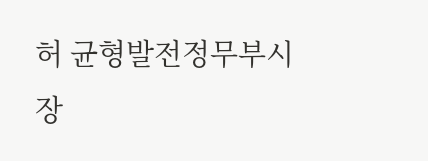허 균형발전정무부시장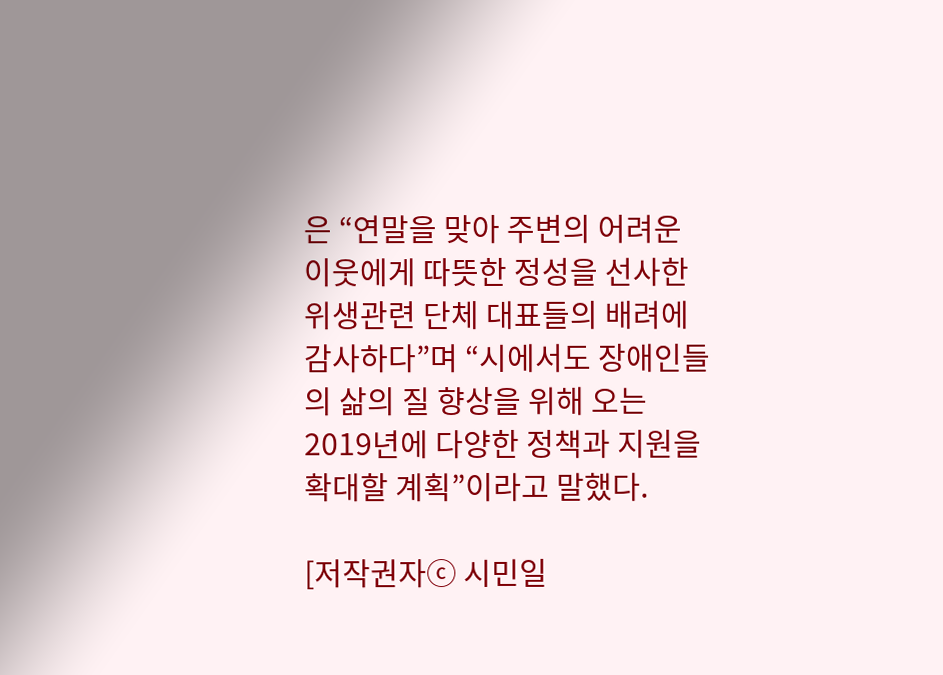은 “연말을 맞아 주변의 어려운 이웃에게 따뜻한 정성을 선사한 위생관련 단체 대표들의 배려에 감사하다”며 “시에서도 장애인들의 삶의 질 향상을 위해 오는 2019년에 다양한 정책과 지원을 확대할 계획”이라고 말했다.

[저작권자ⓒ 시민일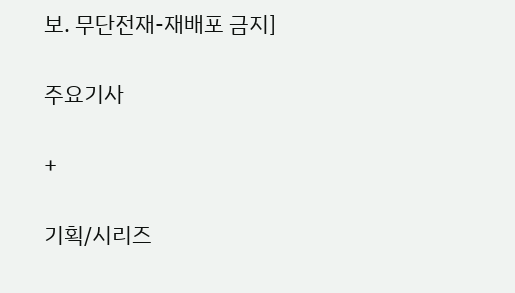보. 무단전재-재배포 금지]

주요기사

+

기획/시리즈